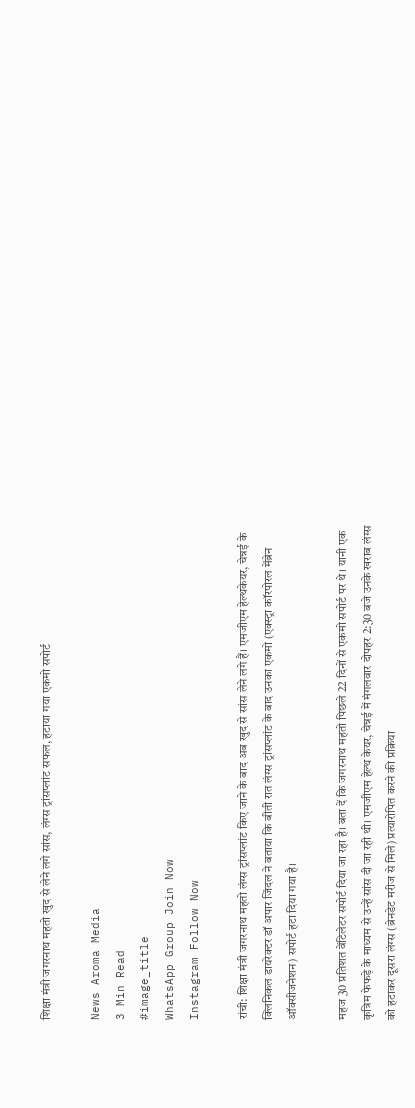शिक्षा मंत्री जगरनाथ महतो खुद से लेने लगे सांस, लंग्स ट्रांसप्लांट सफल, हटाया गया एकमो सपोर्ट

News Aroma Media
3 Min Read
#image_title
WhatsApp Group Join Now
Instagram Follow Now

रांची: शिक्षा मंत्री जगरनाथ महतो लंग्स ट्रांसप्लांट किए जाने के बाद अब खुद से सांस लेने लगे हैं। एमजीएम हेल्थकेयर, चेन्नई के क्लिनिकल डायरेक्टर डॉ अपार जिंदल ने बताया कि बीती रात लंग्स ट्रांसप्लांट के बाद उनका एकमो (एक्स्ट्रा कॉरपोरल मेंब्रेन ऑक्सीजनेशन) सपोर्ट हटा दिया गया है।

महज 30 प्रतिशत वेंटिलेटर सपोर्ट दिया जा रहा है। बता दें कि जगरनाथ महतो पिछले 22 दिनों से एकमो सपोर्ट पर थे। यानी एक कृत्रिम फेफड़े के माध्यम से उन्हें सांस दी जा रही थी। एमजीएम हेल्थ केयर, चेन्नई में मंगलवार दोपहर 2:30 बजे उनके खराब लंग्स को हटाकर दूसरा लंग्स (ब्रेनडेट मरीज से मिले) प्रत्यारोपित करने की प्रक्रिया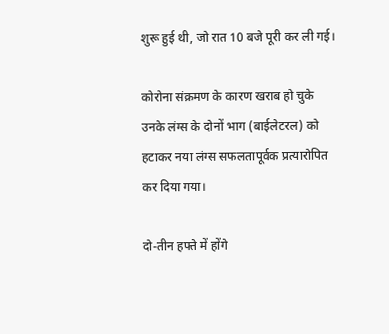शुरू हुई थी, जो रात 10 बजे पूरी कर ली गई।

कोरोना संक्रमण के कारण खराब हो चुके उनके लंग्स के दोनों भाग (बाईलेटरल) को हटाकर नया लंग्स सफलतापूर्वक प्रत्यारोपित कर दिया गया।

दो-तीन हफ्ते में होंगे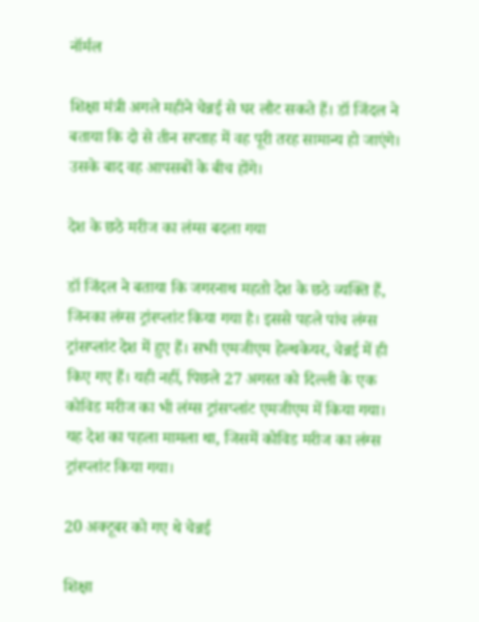नॉर्मल

शिक्षा मंत्री अगले महीने चेन्नई से घर लौट सकते हैं। डॉ जिंदल ने बताया कि दो से तीन सप्ताह में वह पूरी तरह सामान्य हो जाएंगे। उसके बाद वह आपसबों के बीच होंगे।

देश के छठे मरीज का लंग्स बदला गया

डॉ जिंदल ने बताया कि जगरनाथ महतो देश के छठे व्यक्ति हैं, जिनका लंग्स ट्रांस्प्लांट किया गया है। इससे पहले पांच लंग्स ट्रांसप्लांट देश में हुए हैं। सभी एमजीएम हेल्थकेयर, चेन्नई में ही किए गए हैं। यही नहीं, पिछले 27 अगस्त को दिल्ली के एक कोविड मरीज का भी लंग्स ट्रांसप्लांट एमजीएम में किया गया। यह देश का पहला मामला था, जिसमें कोविड मरीज का लंग्स ट्रांस्प्लांट किया गया।

20 अक्टूबर को गए थे चेन्नई

शिक्षा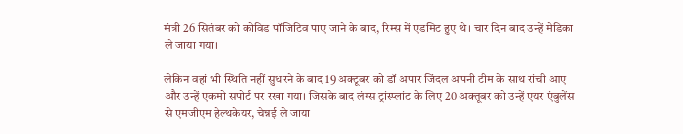मंत्री 26 सितंबर को कोविड पॉजिटिव पाए जाने के बाद, रिम्स में एडमिट हुए थे। चार दिन बाद उन्हें मेडिका ले जाया गया।

लेकिन वहां भी स्थिति नहीं सुधरने के बाद 19 अक्टूबर को डॉ अपार जिंदल अपनी टीम के साथ रांची आए और उन्हें एकमो सपोर्ट पर रखा गया। जिसके बाद लंग्स ट्रांस्प्लांट के लिए 20 अक्तूबर को उन्हें एयर एंबुलेंस से एमजीएम हेल्थकेयर, चेन्नई ले जाया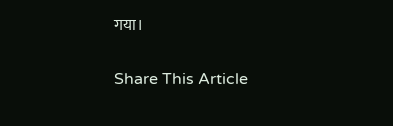गया।

Share This Article